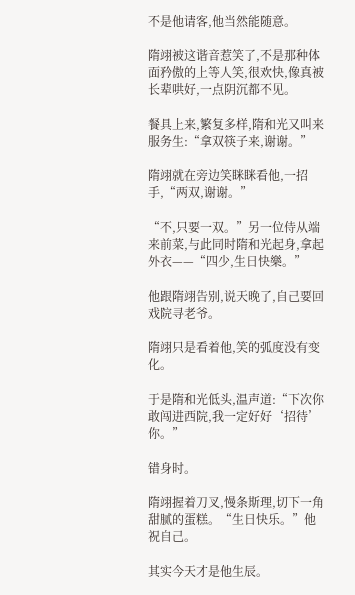不是他请客,他当然能随意。

隋翊被这谐音惹笑了,不是那种体面矜傲的上等人笑,很欢快,像真被长辈哄好,一点阴沉都不见。

餐具上来,繁复多样,隋和光又叫来服务生:“拿双筷子来,谢谢。”

隋翊就在旁边笑眯眯看他,一招手,“两双,谢谢。”

“不,只要一双。”另一位侍从端来前菜,与此同时隋和光起身,拿起外衣——“四少,生日快樂。”

他跟隋翊告别,说天晚了,自己要回戏院寻老爷。

隋翊只是看着他,笑的弧度没有变化。

于是隋和光低头,温声道:“下次你敢闯进西院,我一定好好‘招待’你。”

错身时。

隋翊握着刀叉,慢条斯理,切下一角甜腻的蛋糕。“生日快乐。”他祝自己。

其实今天才是他生辰。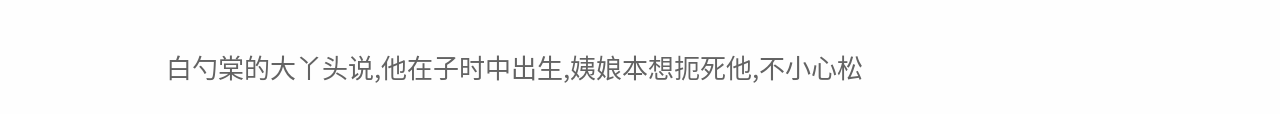白勺棠的大丫头说,他在子时中出生,姨娘本想扼死他,不小心松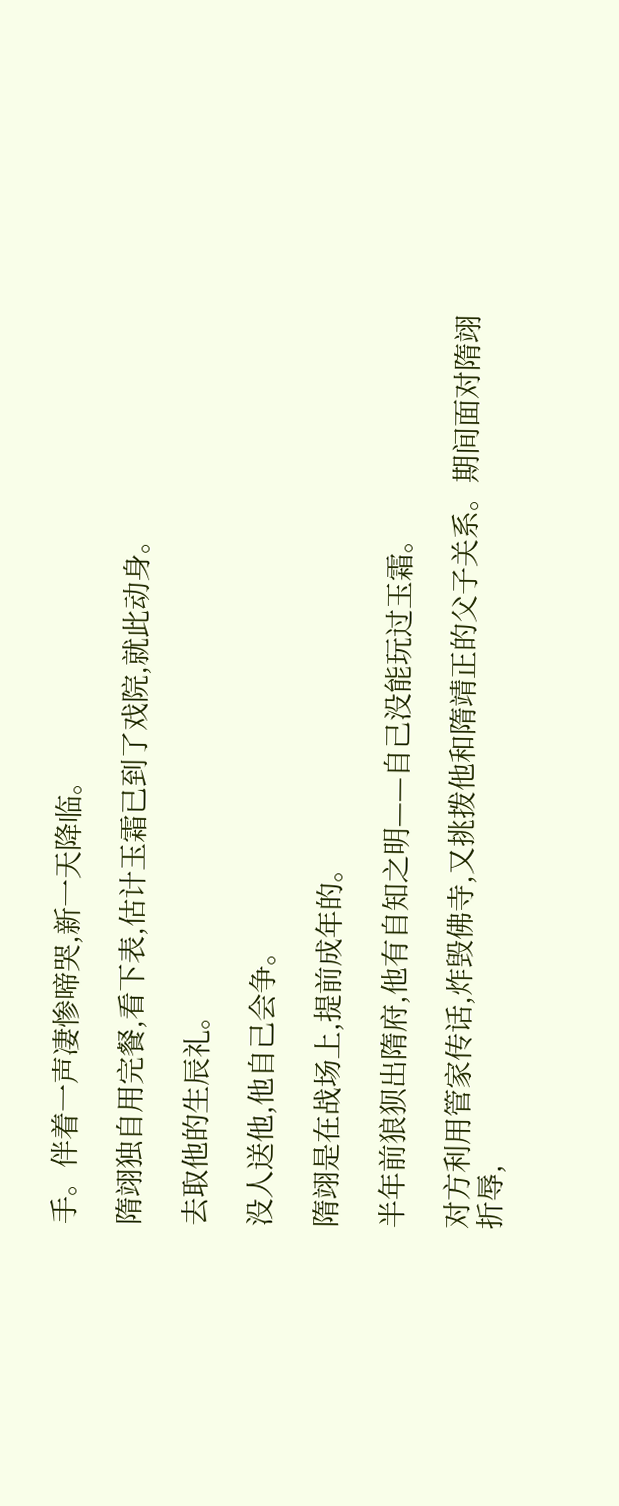手。伴着一声凄惨啼哭,新一天降临。

隋翊独自用完餐,看下表,估计玉霜已到了戏院,就此动身。

去取他的生辰礼。

没人送他,他自己会争。

隋翊是在战场上,提前成年的。

半年前狼狈出隋府,他有自知之明——自己没能玩过玉霜。

对方利用管家传话,炸毁佛寺,又挑拨他和隋靖正的父子关系。期间面对隋翊折辱,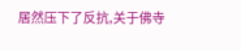居然压下了反抗,关于佛寺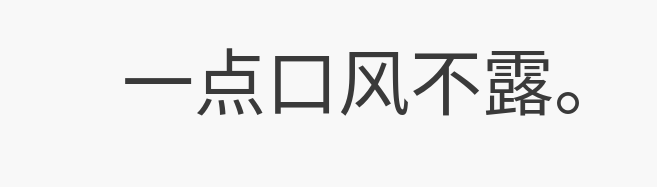一点口风不露。